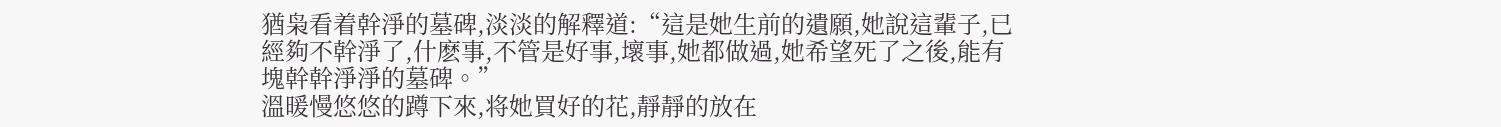猶枭看着幹淨的墓碑,淡淡的解釋道:“這是她生前的遺願,她說這輩子,已經夠不幹淨了,什麽事,不管是好事,壞事,她都做過,她希望死了之後,能有塊幹幹淨淨的墓碑。”
溫暖慢悠悠的蹲下來,将她買好的花,靜靜的放在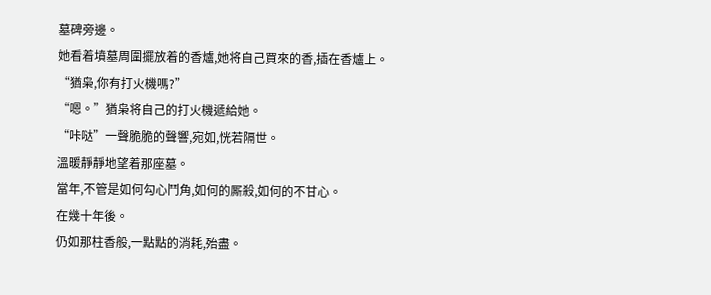墓碑旁邊。
她看着墳墓周圍擺放着的香爐,她将自己買來的香,插在香爐上。
“猶枭,你有打火機嗎?”
“嗯。”猶枭将自己的打火機遞給她。
“咔哒”一聲脆脆的聲響,宛如,恍若隔世。
溫暖靜靜地望着那座墓。
當年,不管是如何勾心鬥角,如何的厮殺,如何的不甘心。
在幾十年後。
仍如那柱香般,一點點的消耗,殆盡。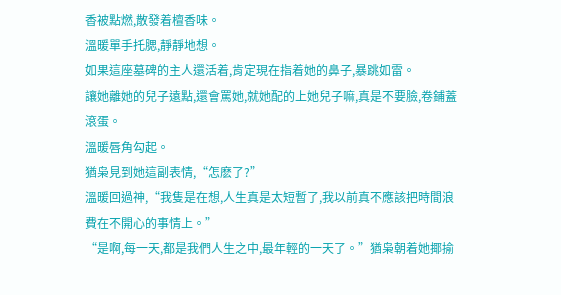香被點燃,散發着檀香味。
溫暖單手托腮,靜靜地想。
如果這座墓碑的主人還活着,肯定現在指着她的鼻子,暴跳如雷。
讓她離她的兒子遠點,還會罵她,就她配的上她兒子嘛,真是不要臉,卷鋪蓋滾蛋。
溫暖唇角勾起。
猶枭見到她這副表情,“怎麽了?”
溫暖回過神,“我隻是在想,人生真是太短暫了,我以前真不應該把時間浪費在不開心的事情上。”
“是啊,每一天,都是我們人生之中,最年輕的一天了。”猶枭朝着她揶揄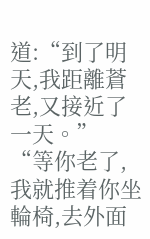道:“到了明天,我距離蒼老,又接近了一天。”
“等你老了,我就推着你坐輪椅,去外面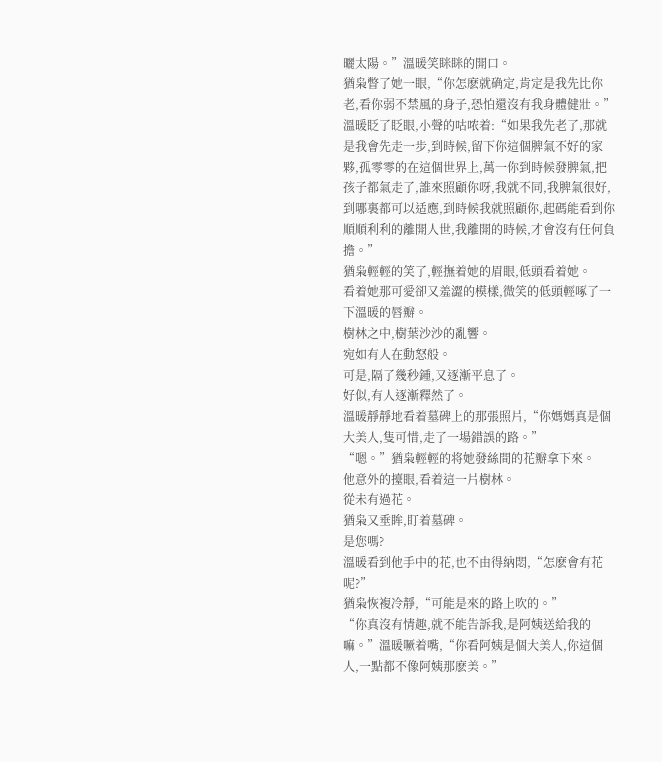曬太陽。”溫暖笑眯眯的開口。
猶枭瞥了她一眼,“你怎麽就确定,肯定是我先比你老,看你弱不禁風的身子,恐怕還沒有我身體健壯。”
溫暖眨了眨眼,小聲的咕哝着:“如果我先老了,那就是我會先走一步,到時候,留下你這個脾氣不好的家夥,孤零零的在這個世界上,萬一你到時候發脾氣,把孩子都氣走了,誰來照顧你呀,我就不同,我脾氣很好,到哪裏都可以适應,到時候我就照顧你,起碼能看到你順順利利的離開人世,我離開的時候,才會沒有任何負擔。”
猶枭輕輕的笑了,輕撫着她的眉眼,低頭看着她。
看着她那可愛卻又羞澀的模樣,微笑的低頭輕啄了一下溫暖的唇瓣。
樹林之中,樹葉沙沙的亂響。
宛如有人在動怒般。
可是,隔了幾秒鍾,又逐漸平息了。
好似,有人逐漸釋然了。
溫暖靜靜地看着墓碑上的那張照片,“你媽媽真是個大美人,隻可惜,走了一場錯誤的路。”
“嗯。”猶枭輕輕的将她發絲間的花瓣拿下來。
他意外的擡眼,看着這一片樹林。
從未有過花。
猶枭又垂眸,盯着墓碑。
是您嗎?
溫暖看到他手中的花,也不由得納悶,“怎麽會有花呢?”
猶枭恢複冷靜,“可能是來的路上吹的。”
“你真沒有情趣,就不能告訴我,是阿姨送給我的嘛。”溫暖噘着嘴,“你看阿姨是個大美人,你這個人,一點都不像阿姨那麽美。”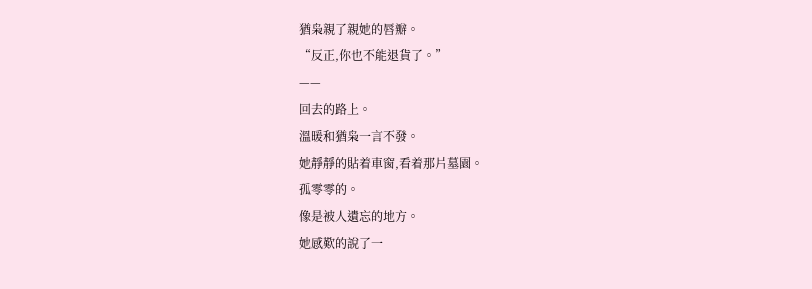猶枭親了親她的唇瓣。
“反正,你也不能退貨了。”
——
回去的路上。
溫暖和猶枭一言不發。
她靜靜的貼着車窗,看着那片墓園。
孤零零的。
像是被人遺忘的地方。
她感歎的說了一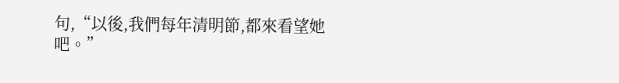句,“以後,我們每年清明節,都來看望她吧。”